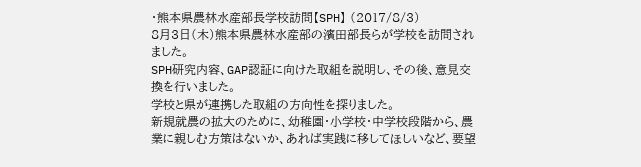・熊本県農林水産部長学校訪問【SPH】 (2017/8/3)
8月3日(木)熊本県農林水産部の濱田部長らが学校を訪問されました。
SPH研究内容、GAP認証に向けた取組を説明し、その後、意見交換を行いました。
学校と県が連携した取組の方向性を探りました。
新規就農の拡大のために、幼稚園・小学校・中学校段階から、農業に親しむ方策はないか、あれば実践に移してほしいなど、要望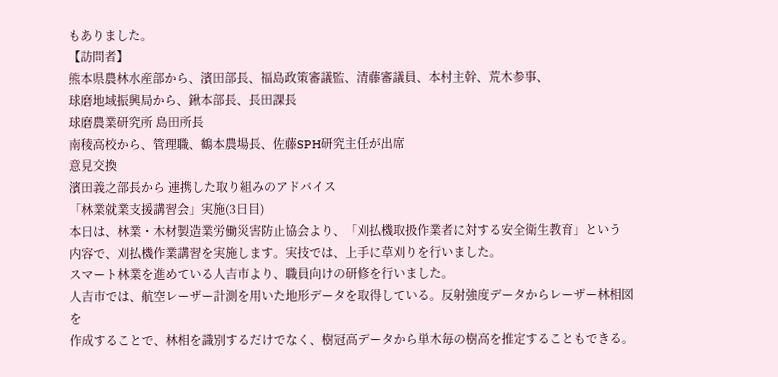もありました。
【訪問者】
熊本県農林水産部から、濱田部長、福島政策審議監、清藤審議員、本村主幹、荒木参事、
球磨地域振興局から、鍬本部長、長田課長
球磨農業研究所 島田所長
南稜高校から、管理職、鶴本農場長、佐藤SPH研究主任が出席
意見交換
濱田義之部長から 連携した取り組みのアドバイス
「林業就業支援講習会」実施(3日目)
本日は、林業・木材製造業労働災害防止協会より、「刈払機取扱作業者に対する安全衛生教育」という
内容で、刈払機作業講習を実施します。実技では、上手に草刈りを行いました。
スマート林業を進めている人吉市より、職員向けの研修を行いました。
人吉市では、航空レーザー計測を用いた地形データを取得している。反射強度データからレーザー林相図を
作成することで、林相を識別するだけでなく、樹冠高データから単木毎の樹高を推定することもできる。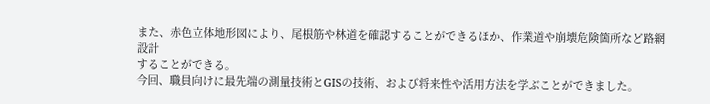また、赤色立体地形図により、尾根筋や林道を確認することができるほか、作業道や崩壊危険箇所など路網設計
することができる。
今回、職員向けに最先端の測量技術とGISの技術、および将来性や活用方法を学ぶことができました。